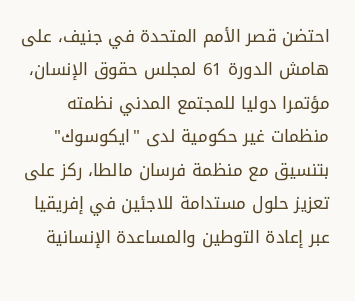احتضن قصر الأمم المتحدة في جنيف، على هامش الدورة 61 لمجلس حقوق الإنسان، مؤتمرا دوليا للمجتمع المدني نظمته منظمات غير حكومية لدى "ايكوسوك" بتنسيق مع منظمة فرسان مالطا، ركز على تعزيز حلول مستدامة للاجئين في إفريقيا عبر إعادة التوطين والمساعدة الإنسانية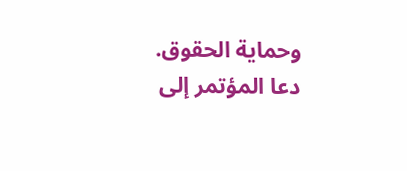وحماية الحقوق.
دعا المؤتمر إلى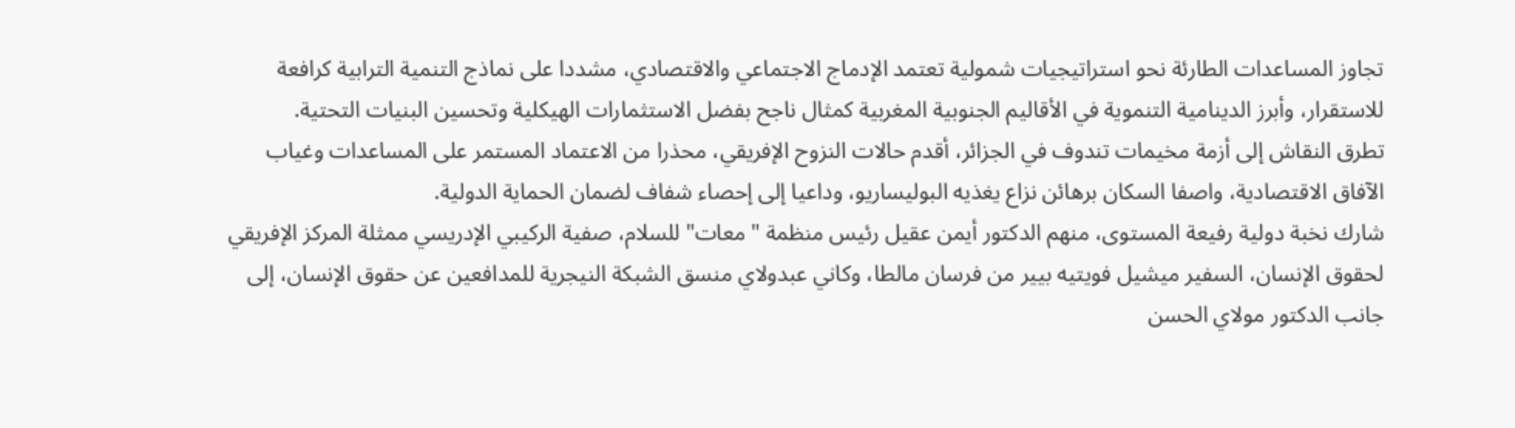تجاوز المساعدات الطارئة نحو استراتيجيات شمولية تعتمد الإدماج الاجتماعي والاقتصادي، مشددا على نماذج التنمية الترابية كرافعة للاستقرار، وأبرز الدينامية التنموية في الأقاليم الجنوبية المغربية كمثال ناجح بفضل الاستثمارات الهيكلية وتحسين البنيات التحتية.
تطرق النقاش إلى أزمة مخيمات تندوف في الجزائر، أقدم حالات النزوح الإفريقي، محذرا من الاعتماد المستمر على المساعدات وغياب الآفاق الاقتصادية، واصفا السكان برهائن نزاع يغذيه البوليساريو، وداعيا إلى إحصاء شفاف لضمان الحماية الدولية.
شارك نخبة دولية رفيعة المستوى، منهم الدكتور أيمن عقيل رئيس منظمة "معات" للسلام، صفية الركيبي الإدريسي ممثلة المركز الإفريقي لحقوق الإنسان، السفير ميشيل فويتيه بيير من فرسان مالطا، وكاني عبدولاي منسق الشبكة النيجرية للمدافعين عن حقوق الإنسان، إلى جانب الدكتور مولاي الحسن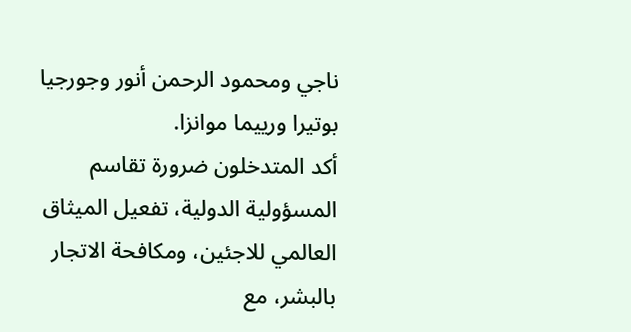ناجي ومحمود الرحمن أنور وجورجيا بوتيرا ورييما موانزا.
أكد المتدخلون ضرورة تقاسم المسؤولية الدولية، تفعيل الميثاق العالمي للاجئين، ومكافحة الاتجار بالبشر، مع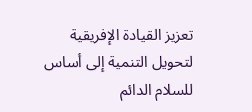تعزيز القيادة الإفريقية لتحويل التنمية إلى أساس للسلام الدائم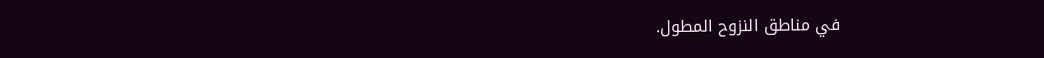في مناطق النزوح المطول.